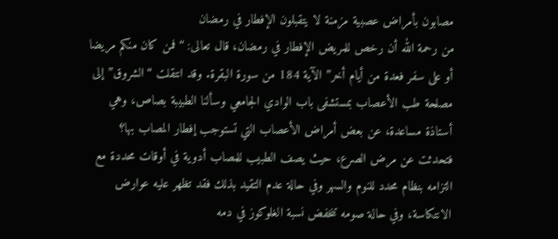مصابون بأمراض عصبية مزمنة لا يتقبلون الإفطار في رمضان
من رحمة الله أن رخص للمريض الإفطار في رمضان، قال تعالى: “فمن كان منكم مريضا أو على سفر فعدة من أيام أخر” الآية 184 من سورة البقرة. وقد انتقلت “الشروق” إلى مصلحة طب الأعصاب بمستشفى باب الوادي الجامعي وسألنا الطبيبة بصاص، وهي أستاذة مساعدة، عن بعض أمراض الأعصاب التي تستوجب إفطار المصاب بها؟ فتحدثت عن مرض الصرع، حيث يصف الطبيب للمصاب أدوية في أوقات محددة مع التزامه بنظام محدد للنوم والسهر وفي حالة عدم التقيد بذلك فقد تظهر عليه عوارض الانتكاسة، وفي حالة صومه تنخفض نسبة الغلوكوز في دمه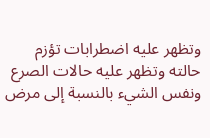وتظهر عليه اضطرابات تؤزم حالته وتظهر عليه حالات الصرع ونفس الشيء بالنسبة إلى مرض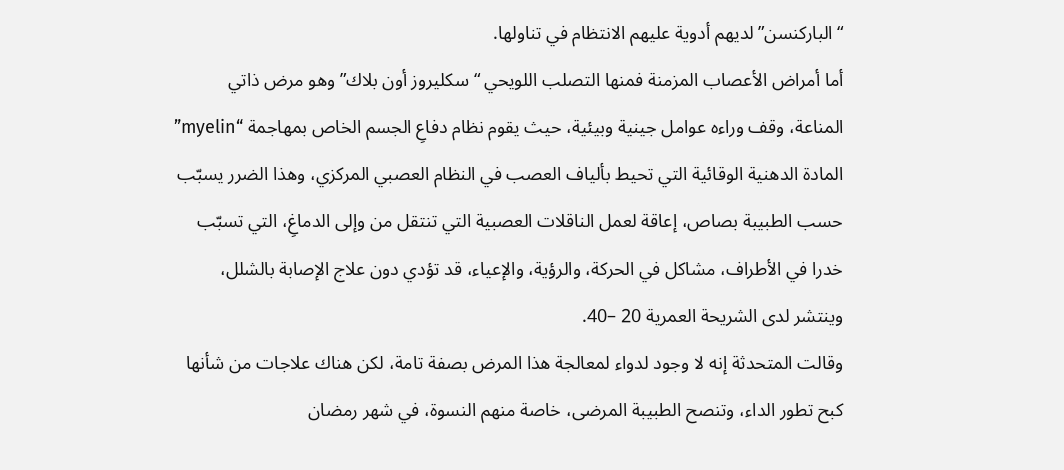“الباركنسن” لديهم أدوية عليهم الانتظام في تناولها.
أما أمراض الأعصاب المزمنة فمنها التصلب اللويحي “سكليروز أون بلاك” وهو مرض ذاتي المناعة، وقف وراءه عوامل جينية وبيئية، حيث يقوم نظام دفاعِ الجسم الخاص بمهاجمة “myelin” المادة الدهنية الوقائية التي تحيط بألياف العصب في النظام العصبي المركزي، وهذا الضرر يسبّب حسب الطبيبة بصاص، إعاقة لعمل الناقلات العصبية التي تنتقل من وإلى الدماغِ، التي تسبّب خدرا في الأطراف، مشاكل في الحركة، والرؤية، والإعياء، قد تؤدي دون علاج الإصابة بالشلل، وينتشر لدى الشريحة العمرية 20 –40.
وقالت المتحدثة إنه لا وجود لدواء لمعالجة هذا المرض بصفة تامة، لكن هناك علاجات من شأنها كبح تطور الداء، وتنصح الطبيبة المرضى، خاصة منهم النسوة، في شهر رمضان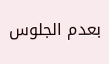بعدم الجلوس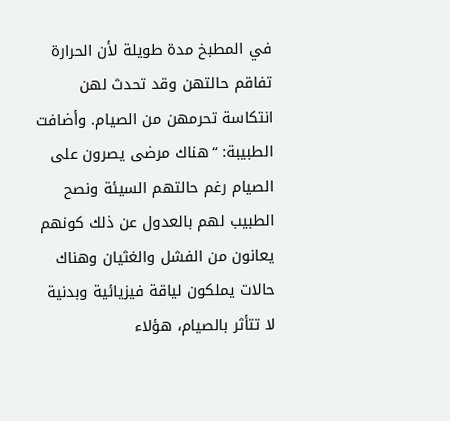في المطبخ مدة طويلة لأن الحرارة تفاقم حالتهن وقد تحدث لهن انتكاسة تحرمهن من الصيام. وأضافت الطبيبة: “هناك مرضى يصرون على الصيام رغم حالتهم السيئة ونصح الطبيب لهم بالعدول عن ذلك كونهم يعانون من الفشل والغثيان وهناك حالات يملكون لياقة فيزيائية وبدنية لا تتأثر بالصيام، هؤلاء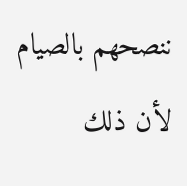ننصحهم بالصيام لأن ذلك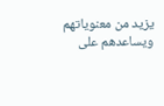يزيد من معنوياتهم ويساعدهم على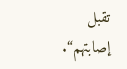تقبل إصابتهم“.